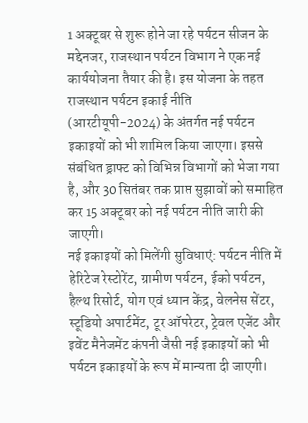1 अक्टूबर से शुरू होने जा रहे पर्यटन सीजन के मद्देनजर, राजस्थान पर्यटन विभाग ने एक नई कार्ययोजना तैयार की है। इस योजना के तहत राजस्थान पर्यटन इकाई नीति (आरटीयूपी-2024) के अंतर्गत नई पर्यटन इकाइयों को भी शामिल किया जाएगा। इससे संबंधित ड्राफ्ट को विभिन्न विभागों को भेजा गया है, और 30 सितंबर तक प्राप्त सुझावों को समाहित कर 15 अक्टूबर को नई पर्यटन नीति जारी की जाएगी।
नई इकाइयों को मिलेंगी सुविधाएं: पर्यटन नीति में हेरिटेज रेस्टोरेंट, ग्रामीण पर्यटन, ईको पर्यटन, हैल्थ रिसोर्ट, योग एवं ध्यान केंद्र, वेलनेस सेंटर, स्टूडियो अपार्टमेंट, टूर ऑपरेटर, ट्रेवल एजेंट और इवेंट मैनेजमेंट कंपनी जैसी नई इकाइयों को भी पर्यटन इकाइयों के रूप में मान्यता दी जाएगी।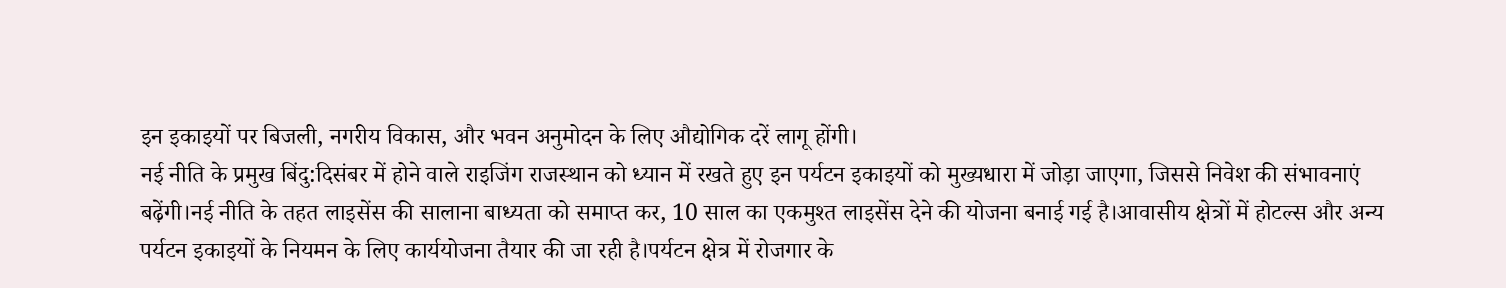इन इकाइयों पर बिजली, नगरीय विकास, और भवन अनुमोदन के लिए औद्योगिक दरें लागू होंगी।
नई नीति के प्रमुख बिंदु:दिसंबर में होने वाले राइजिंग राजस्थान को ध्यान में रखते हुए इन पर्यटन इकाइयों को मुख्यधारा में जोड़ा जाएगा, जिससे निवेश की संभावनाएं बढ़ेंगी।नई नीति के तहत लाइसेंस की सालाना बाध्यता को समाप्त कर, 10 साल का एकमुश्त लाइसेंस देने की योजना बनाई गई है।आवासीय क्षेत्रों में होटल्स और अन्य पर्यटन इकाइयों के नियमन के लिए कार्ययोजना तैयार की जा रही है।पर्यटन क्षेत्र में रोजगार के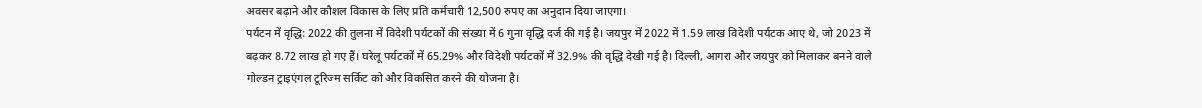अवसर बढ़ाने और कौशल विकास के लिए प्रति कर्मचारी 12,500 रुपए का अनुदान दिया जाएगा।
पर्यटन में वृद्धि: 2022 की तुलना में विदेशी पर्यटकों की संख्या में 6 गुना वृद्धि दर्ज की गई है। जयपुर में 2022 में 1.59 लाख विदेशी पर्यटक आए थे, जो 2023 में बढ़कर 8.72 लाख हो गए हैं। घरेलू पर्यटकों में 65.29% और विदेशी पर्यटकों में 32.9% की वृद्धि देखी गई है। दिल्ली, आगरा और जयपुर को मिलाकर बनने वाले गोल्डन ट्राइएंगल टूरिज्म सर्किट को और विकसित करने की योजना है।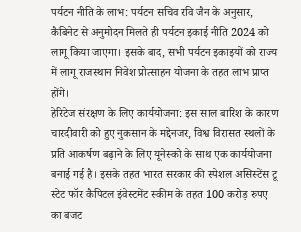पर्यटन नीति के लाभ: पर्यटन सचिव रवि जैन के अनुसार, कैबिनेट से अनुमोदन मिलते ही पर्यटन इकाई नीति 2024 को लागू किया जाएगा। इसके बाद, सभी पर्यटन इकाइयों को राज्य में लागू राजस्थान निवेश प्रोत्साहन योजना के तहत लाभ प्राप्त होंगे।
हेरिटेज संरक्षण के लिए कार्ययोजना: इस साल बारिश के कारण चारदीवारी को हुए नुकसान के मद्देनजर, विश्व विरासत स्थलों के प्रति आकर्षण बढ़ाने के लिए यूनेस्को के साथ एक कार्ययोजना बनाई गई है। इसके तहत भारत सरकार की स्पेशल असिस्टेंस टू स्टेट फॉर कैपिटल इंवेस्टमेंट स्कीम के तहत 100 करोड़ रुपए का बजट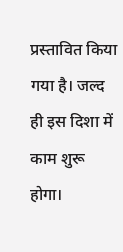प्रस्तावित किया गया है। जल्द ही इस दिशा में काम शुरू होगा।